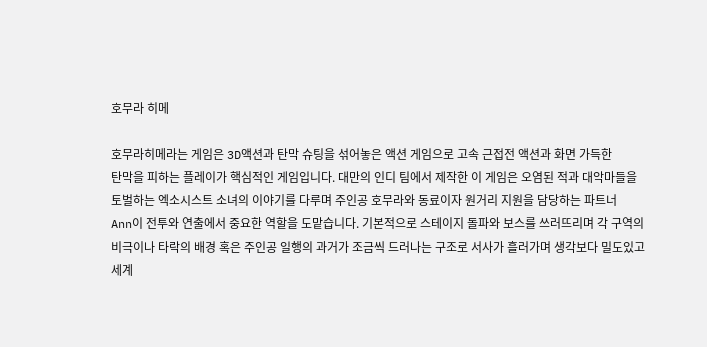호무라 히메

호무라히메라는 게임은 3D액션과 탄막 슈팅을 섞어놓은 액션 게임으로 고속 근접전 액션과 화면 가득한
탄막을 피하는 플레이가 핵심적인 게임입니다. 대만의 인디 팀에서 제작한 이 게임은 오염된 적과 대악마들을
토벌하는 엑소시스트 소녀의 이야기를 다루며 주인공 호무라와 동료이자 원거리 지원을 담당하는 파트너
Ann이 전투와 연출에서 중요한 역할을 도맡습니다. 기본적으로 스테이지 돌파와 보스를 쓰러뜨리며 각 구역의
비극이나 타락의 배경 혹은 주인공 일행의 과거가 조금씩 드러나는 구조로 서사가 흘러가며 생각보다 밀도있고
세계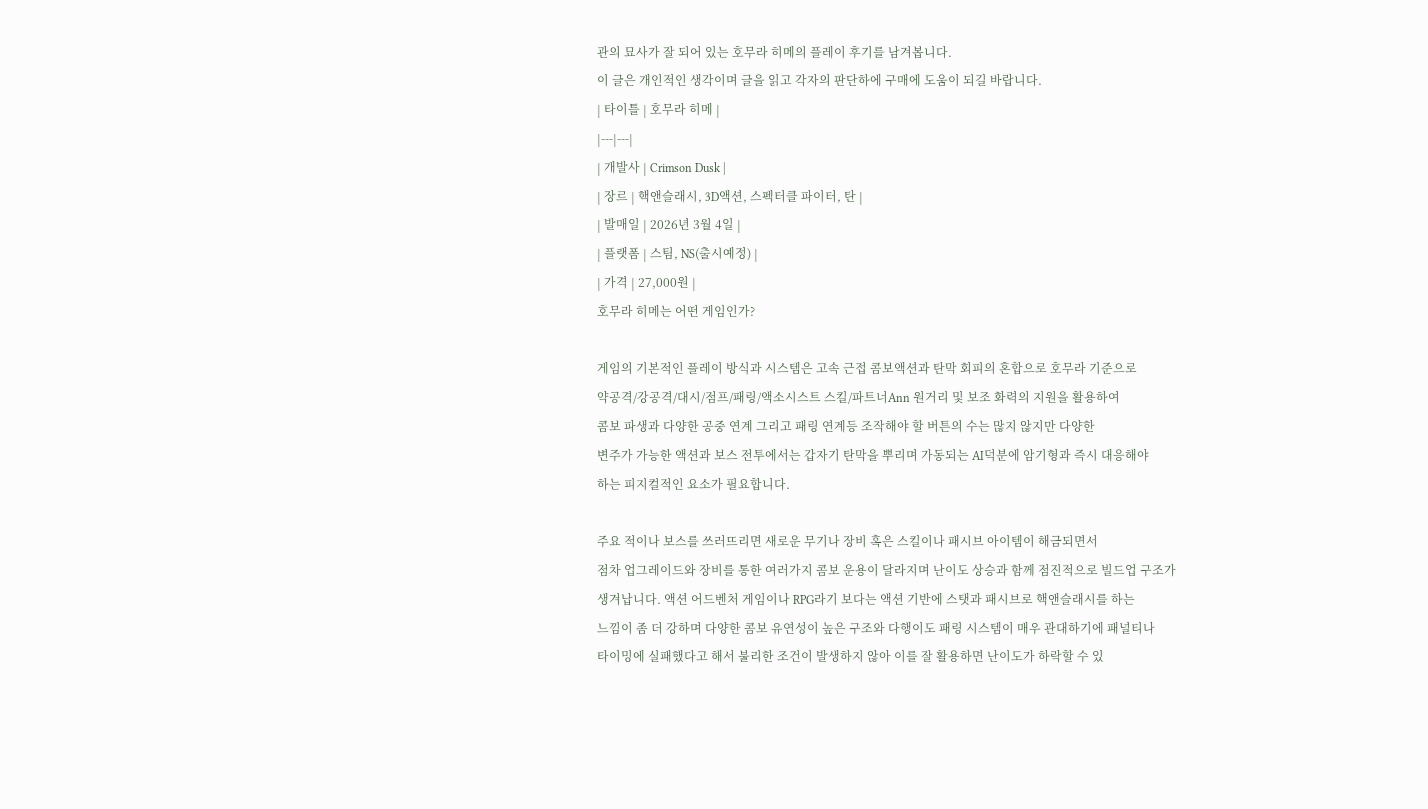관의 묘사가 잘 되어 있는 호무라 히메의 플레이 후기를 남겨봅니다.
이 글은 개인적인 생각이며 글을 읽고 각자의 판단하에 구매에 도움이 되길 바랍니다.
| 타이틀 | 호무라 히메 |
|---|---|
| 개발사 | Crimson Dusk |
| 장르 | 핵앤슬래시, 3D액션, 스펙터클 파이터, 탄 |
| 발매일 | 2026년 3월 4일 |
| 플랫폼 | 스팀, NS(출시예정) |
| 가격 | 27,000원 |
호무라 히메는 어떤 게임인가?

게임의 기본적인 플레이 방식과 시스템은 고속 근접 콤보액션과 탄막 회피의 혼합으로 호무라 기준으로
약공격/강공격/대시/점프/패링/액소시스트 스킬/파트너Ann 원거리 및 보조 화력의 지원을 활용하여
콤보 파생과 다양한 공중 연계 그리고 패링 연계등 조작해야 할 버튼의 수는 많지 않지만 다양한
변주가 가능한 액션과 보스 전투에서는 갑자기 탄막을 뿌리며 가동되는 AI덕분에 암기형과 즉시 대응해야
하는 피지컬적인 요소가 필요합니다.

주요 적이나 보스를 쓰러뜨리면 새로운 무기나 장비 혹은 스킬이나 패시브 아이템이 해금되면서
점차 업그레이드와 장비를 통한 여러가지 콤보 운용이 달라지며 난이도 상승과 함께 점진적으로 빌드업 구조가
생겨납니다. 액션 어드벤처 게임이나 RPG라기 보다는 액션 기반에 스탯과 패시브로 핵앤슬래시를 하는
느낌이 좀 더 강하며 다양한 콤보 유연성이 높은 구조와 다행이도 패링 시스템이 매우 관대하기에 패널티나
타이밍에 실패했다고 해서 불리한 조건이 발생하지 않아 이를 잘 활용하면 난이도가 하락할 수 있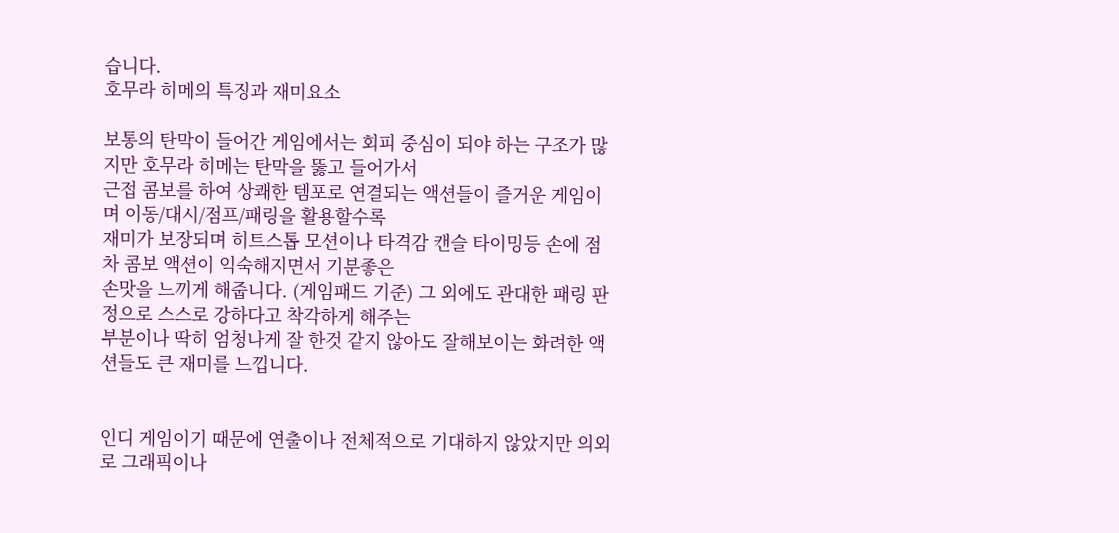습니다.
호무라 히메의 특징과 재미요소

보통의 탄막이 들어간 게임에서는 회피 중심이 되야 하는 구조가 많지만 호무라 히메는 탄막을 뚫고 들어가서
근접 콤보를 하여 상쾌한 템포로 연결되는 액션들이 즐거운 게임이며 이동/대시/점프/패링을 활용할수록
재미가 보장되며 히트스톱 모션이나 타격감 캔슬 타이밍등 손에 점차 콤보 액션이 익숙해지면서 기분좋은
손맛을 느끼게 해줍니다. (게임패드 기준) 그 외에도 관대한 패링 판정으로 스스로 강하다고 착각하게 해주는
부분이나 딱히 엄청나게 잘 한것 같지 않아도 잘해보이는 화려한 액션들도 큰 재미를 느낍니다.


인디 게임이기 때문에 연출이나 전체적으로 기대하지 않았지만 의외로 그래픽이나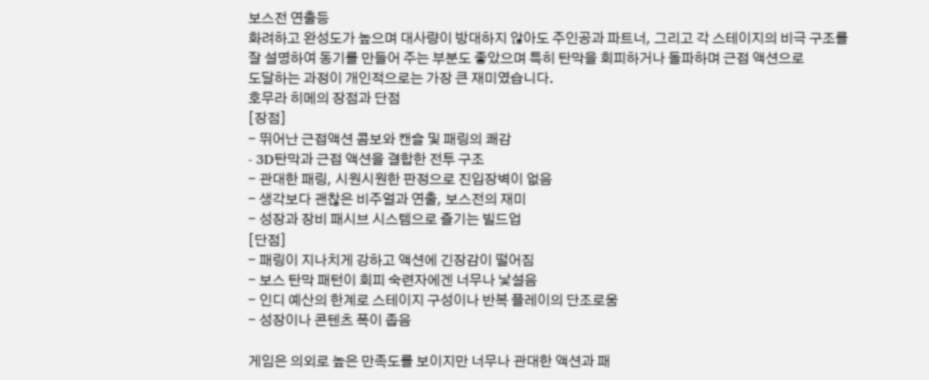보스전 연출등
화려하고 완성도가 높으며 대사량이 방대하지 않아도 주인공과 파트너, 그리고 각 스테이지의 비극 구조를
잘 설명하여 동기를 만들어 주는 부분도 좋았으며 특히 탄막을 회피하거나 돌파하며 근접 액션으로
도달하는 과정이 개인적으로는 가장 큰 재미였습니다.
호무라 히메의 장점과 단점
[장점]
- 뛰어난 근접액션 콤보와 캔슬 및 패링의 쾌감
- 3D탄막과 근접 액션을 결합한 전투 구조
- 관대한 패링, 시원시원한 판정으로 진입장벽이 없음
- 생각보다 괜찮은 비주얼과 연출, 보스전의 재미
- 성장과 장비 패시브 시스템으로 즐기는 빌드업
[단점]
- 패링이 지나치게 강하고 액션에 긴장감이 떨어짐
- 보스 탄막 패턴이 회피 숙련자에겐 너무나 낯설음
- 인디 예산의 한계로 스테이지 구성이나 반복 플레이의 단조로움
- 성장이나 콘텐츠 폭이 좁음

게임은 의외로 높은 만족도를 보이지만 너무나 관대한 액션과 패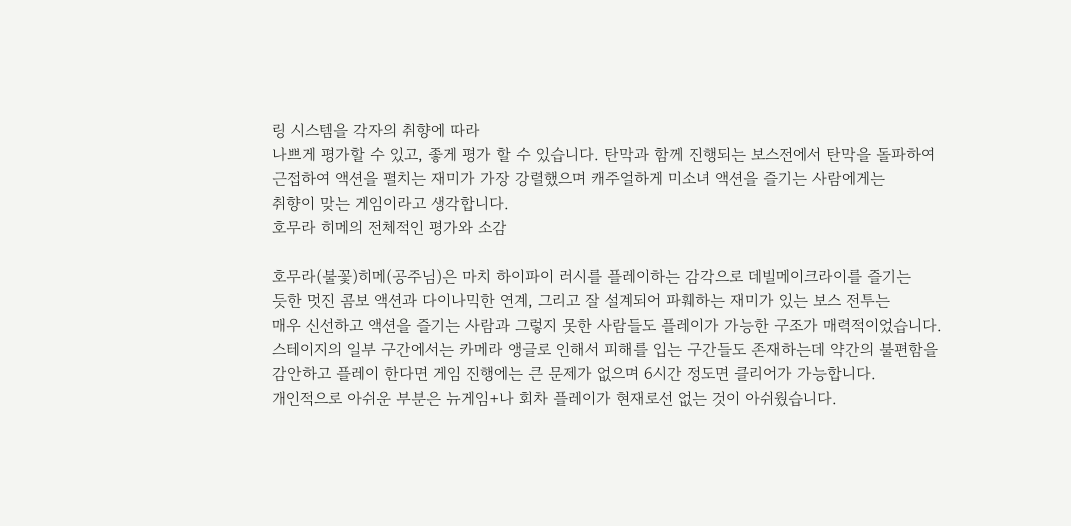링 시스템을 각자의 취향에 따라
나쁘게 평가할 수 있고, 좋게 평가 할 수 있습니다. 탄막과 함께 진행되는 보스전에서 탄막을 돌파하여
근접하여 액션을 펼치는 재미가 가장 강렬했으며 캐주얼하게 미소녀 액션을 즐기는 사람에게는
취향이 맞는 게임이라고 생각합니다.
호무라 히메의 전체적인 평가와 소감

호무라(불꽃)히메(공주님)은 마치 하이파이 러시를 플레이하는 감각으로 데빌메이크라이를 즐기는
듯한 멋진 콤보 액션과 다이나믹한 연계, 그리고 잘 설계되어 파훼하는 재미가 있는 보스 전투는
매우 신선하고 액션을 즐기는 사람과 그렇지 못한 사람들도 플레이가 가능한 구조가 매력적이었습니다.
스테이지의 일부 구간에서는 카메라 앵글로 인해서 피해를 입는 구간들도 존재하는데 약간의 불편함을
감안하고 플레이 한다면 게임 진행에는 큰 문제가 없으며 6시간 정도면 클리어가 가능합니다.
개인적으로 아쉬운 부분은 뉴게임+나 회차 플레이가 현재로선 없는 것이 아쉬웠습니다.